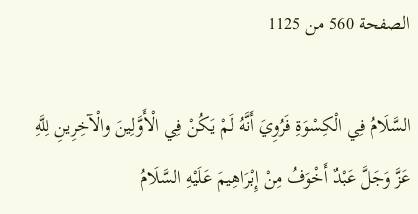الصفحة 560 من 1125

السَّلَامُ فِي الْكِسْوَةِ فَرُوِيَ أَنَّهُ لَمْ يَكُنْ فِي الْأَوَّلِينَ والْآخِرِينِ لِلَّهِ عَزَّ وَجَلَّ عَبْدٌ أَخْوَفُ مِنْ إِبْرَاهِيمَ عَلَيْهِ السَّلَامُ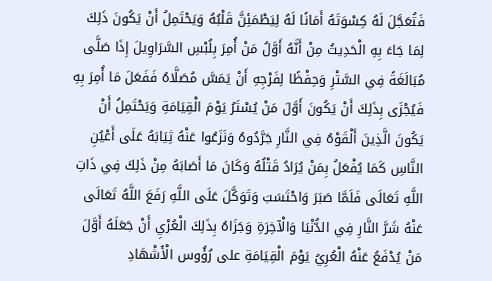فَتُعَجَّلَ لَهُ كِسْوَتَهُ أَمَانًا لَهُ لِيَطْمَئِنَّ قَلْبُهُ وَيَحْتَمِلُ أَنْ يَكُونَ ذَلِكَ لِمَا جَاءَ بِهِ الْحَدِيثُ مِنْ أَنَّهُ أَوَّلُ مَنْ أُمِرَ بِلُبْسِ السَّرَاوِيلَ إِذَا صَلَّى مُبَالَغَةً فِي السَّتْرِ وَحِفْظًا لِفَرْجِهِ أَنْ يَمَسَّ مُصَلَّاهُ فَفَعَلَ مَا أُمِرَ بِهِ فَيُجْزَى بِذَلِكَ أَنْ يَكُونَ أَوَّلَ مَنْ يُسْتَرُ يَوْمَ الْقِيَامَةِ وَيَحْتَمِلُ أَنْ يَكُونَ الَّذِينَ أَلْقَوْهُ فِي النَّارِ جَرَّدُوهُ وَنَزَعُوا عَنْهُ ثِيَابَهُ عَلَى أَعْيُنِ النَّاسِ كَمَا يُفْعَلُ بِمَنْ يُرَادُ قَتْلُهُ وَكَانَ مَا أَصَابَهُ مِنْ ذَلِكَ فِي ذَاتِ اللَّهِ تَعَالَى فَلَمَّا صَبَرَ وَاحْتَسَبَ وَتَوَكَّلَ عَلَى اللَّهِ رَفَعَ اللَّهُ تَعَالَى عَنْهُ شَرَّ النَّارِ فِي الدُّنْيَا وَالْآخِرَةِ وَجَزَاهُ بِذَلِكَ الْعُرْيِ أَنْ جَعَلَهُ أَوَّلَ مَنْ يُدْفَعُ عَنْهُ الْعُرِيُ يَوْمَ الْقِيَامَةِ على رُؤُوس الْأَشْهَادِ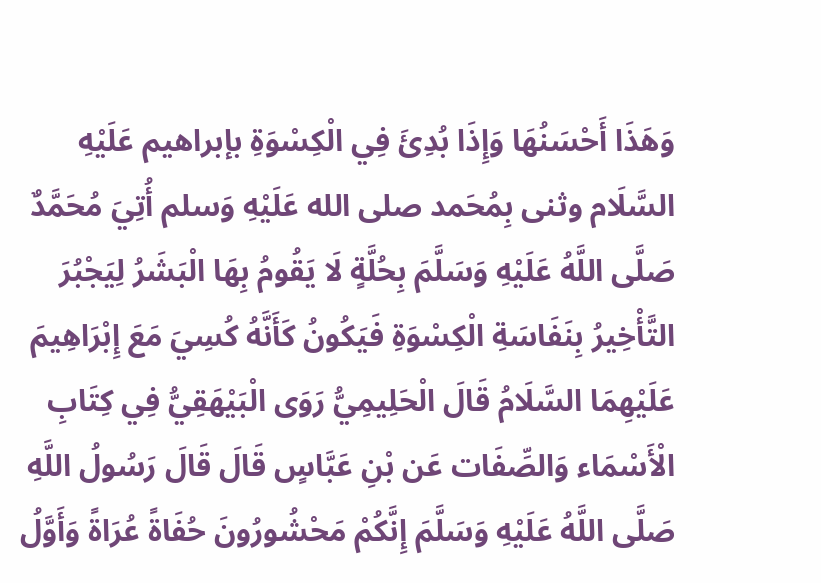وَهَذَا أَحْسَنُهَا وَإِذَا بُدِئَ فِي الْكِسْوَةِ بإبراهيم عَلَيْهِ السَّلَام وثنى بِمُحَمد صلى الله عَلَيْهِ وَسلم أُتِيَ مُحَمَّدٌ صَلَّى اللَّهُ عَلَيْهِ وَسَلَّمَ بِحُلَّةٍ لَا يَقُومُ بِهَا الْبَشَرُ لِيَجْبُرَ التَّأْخِيرُ بِنَفَاسَةِ الْكِسْوَةِ فَيَكُونُ كَأَنَّهُ كُسِيَ مَعَ إِبْرَاهِيمَ عَلَيْهِمَا السَّلَامُ قَالَ الْحَلِيمِيُّ رَوَى الْبَيْهَقِيُّ فِي كِتَابِ الْأَسْمَاء وَالصِّفَات عَن بْنِ عَبَّاسٍ قَالَ قَالَ رَسُولُ اللَّهِ صَلَّى اللَّهُ عَلَيْهِ وَسَلَّمَ إِنَّكُمْ مَحْشُورُونَ حُفَاةً عُرَاةً وَأَوَّلُ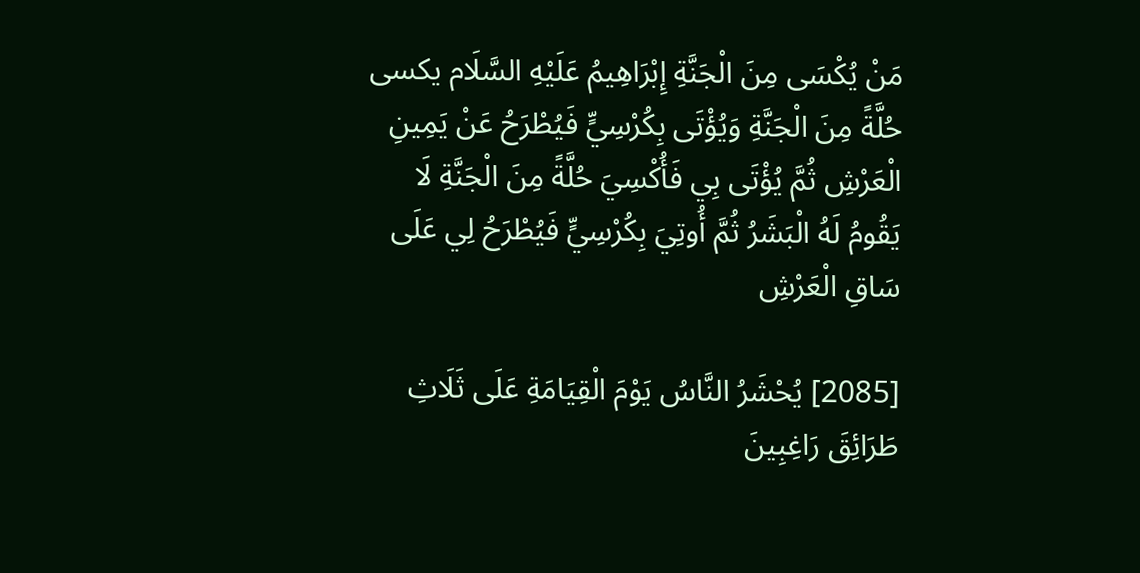مَنْ يُكْسَى مِنَ الْجَنَّةِ إِبْرَاهِيمُ عَلَيْهِ السَّلَام يكسى حُلَّةً مِنَ الْجَنَّةِ وَيُؤْتَى بِكُرْسِيٍّ فَيُطْرَحُ عَنْ يَمِينِ الْعَرْشِ ثُمَّ يُؤْتَى بِي فَأُكْسِيَ حُلَّةً مِنَ الْجَنَّةِ لَا يَقُومُ لَهُ الْبَشَرُ ثُمَّ أُوتِيَ بِكُرْسِيٍّ فَيُطْرَحُ لِي عَلَى سَاقِ الْعَرْشِ

[2085] يُحْشَرُ النَّاسُ يَوْمَ الْقِيَامَةِ عَلَى ثَلَاثِ طَرَائِقَ رَاغِبِينَ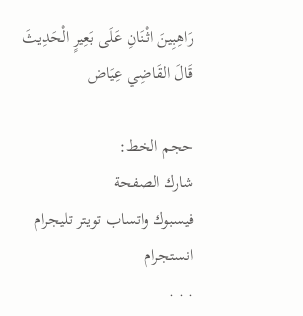رَاهِبِينَ اثْنَانِ عَلَى بَعِيرٍ الْحَدِيثَ قَالَ القَاضِي عِيَاض

حجم الخط:
شارك الصفحة
فيسبوك واتساب تويتر تليجرام انستجرام
. . .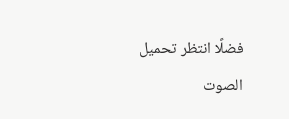فضلًا انتظر تحميل الصوت